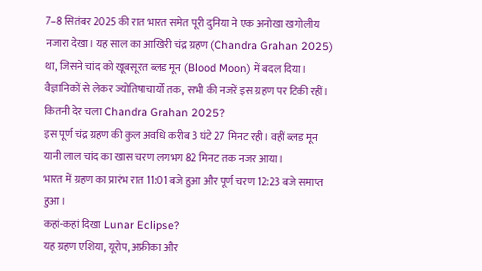7–8 सितंबर 2025 की रात भारत समेत पूरी दुनिया ने एक अनोखा खगोलीय नजारा देखा। यह साल का आखिरी चंद्र ग्रहण (Chandra Grahan 2025) था, जिसने चांद को खूबसूरत ब्लड मून (Blood Moon) में बदल दिया। वैज्ञानिकों से लेकर ज्योतिषाचार्यों तक, सभी की नजरें इस ग्रहण पर टिकी रहीं।
कितनी देर चला Chandra Grahan 2025?
इस पूर्ण चंद्र ग्रहण की कुल अवधि करीब 3 घंटे 27 मिनट रही। वहीं ब्लड मून यानी लाल चांद का खास चरण लगभग 82 मिनट तक नजर आया।
भारत में ग्रहण का प्रारंभ रात 11:01 बजे हुआ और पूर्ण चरण 12:23 बजे समाप्त हुआ।
कहां-कहां दिखा Lunar Eclipse?
यह ग्रहण एशिया, यूरोप, अफ्रीका और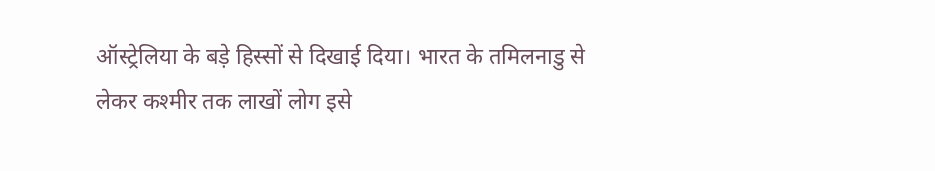ऑस्ट्रेलिया के बड़े हिस्सों से दिखाई दिया। भारत के तमिलनाडु से लेकर कश्मीर तक लाखों लोग इसे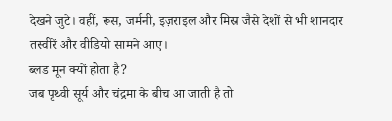देखने जुटे। वहीं, रूस, जर्मनी, इज़राइल और मिस्र जैसे देशों से भी शानदार तस्वीरें और वीडियो सामने आए।
ब्लड मून क्यों होता है?
जब पृथ्वी सूर्य और चंद्रमा के बीच आ जाती है तो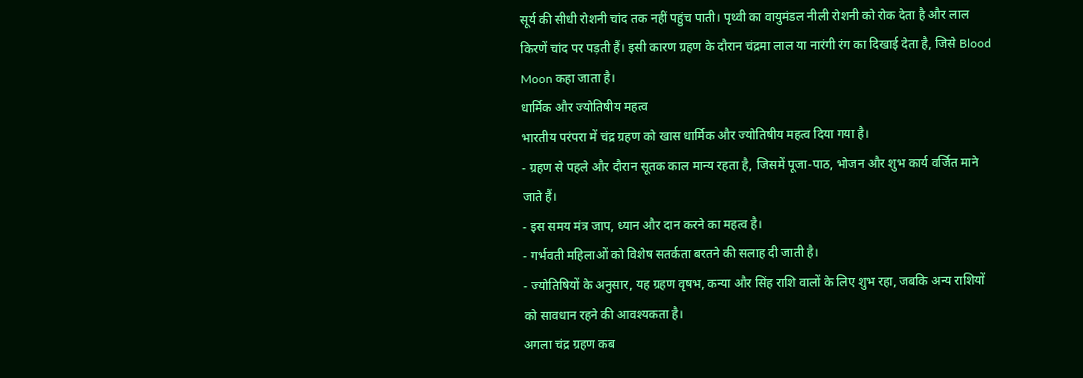सूर्य की सीधी रोशनी चांद तक नहीं पहुंच पाती। पृथ्वी का वायुमंडल नीली रोशनी को रोक देता है और लाल किरणें चांद पर पड़ती हैं। इसी कारण ग्रहण के दौरान चंद्रमा लाल या नारंगी रंग का दिखाई देता है, जिसे Blood Moon कहा जाता है।
धार्मिक और ज्योतिषीय महत्व
भारतीय परंपरा में चंद्र ग्रहण को खास धार्मिक और ज्योतिषीय महत्व दिया गया है।
- ग्रहण से पहले और दौरान सूतक काल मान्य रहता है, जिसमें पूजा-पाठ, भोजन और शुभ कार्य वर्जित माने जाते हैं।
- इस समय मंत्र जाप, ध्यान और दान करने का महत्व है।
- गर्भवती महिलाओं को विशेष सतर्कता बरतने की सलाह दी जाती है।
- ज्योतिषियों के अनुसार, यह ग्रहण वृषभ, कन्या और सिंह राशि वालों के लिए शुभ रहा, जबकि अन्य राशियों को सावधान रहने की आवश्यकता है।
अगला चंद्र ग्रहण कब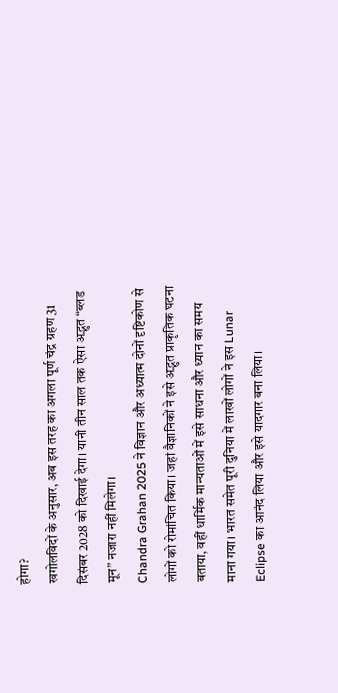होगा?
खगोलविदों के अनुसार, अब इस तरह का अगला पूर्ण चंद्र ग्रहण 31 दिसंबर 2028 को दिखाई देगा। यानी तीन साल तक ऐसा अद्भुत “ब्लड मून” नजारा नहीं मिलेगा।
Chandra Grahan 2025 ने विज्ञान और अध्यात्म दोनों दृष्टिकोण से लोगों को रोमांचित किया। जहां वैज्ञानिकों ने इसे अद्भुत प्राकृतिक घटना बताया, वहीं धार्मिक मान्यताओं में इसे साधना और ध्यान का समय माना गया। भारत समेत पूरी दुनिया में लाखों लोगों ने इस Lunar Eclipse का आनंद लिया और इसे यादगार बना लिया।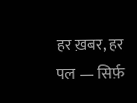हर ख़बर, हर पल — सिर्फ़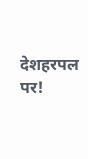देशहरपल पर!